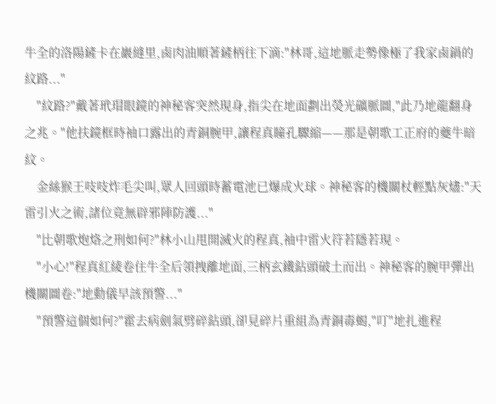牛全的洛陽鏟卡在巖縫里,鹵肉油順著鏟柄往下滴:"林哥,這地脈走勢像極了我家鹵鍋的紋路..."
    "紋路?"戴著玳瑁眼鏡的神秘客突然現身,指尖在地面劃出熒光礦脈圖,"此乃地龍翻身之兆。"他扶鏡框時袖口露出的青銅腕甲,讓程真瞳孔驟縮——那是朝歌工正府的夔牛暗紋。
    金絲猴王吱吱炸毛尖叫,眾人回頭時蓄電池已爆成火球。神秘客的機關杖輕點灰燼:"天雷引火之術,諸位竟無辟邪陣防護..."
    "比朝歌炮烙之刑如何?"林小山甩開滅火的程真,袖中雷火符若隱若現。
    "小心!"程真紅綾卷住牛全后領拽離地面,三柄玄鐵鉆頭破土而出。神秘客的腕甲彈出機關圖卷:"地動儀早該預警..."
    "預警這個如何?"霍去病劍氣劈碎鉆頭,卻見碎片重組為青銅毒蝎,"叮"地扎進程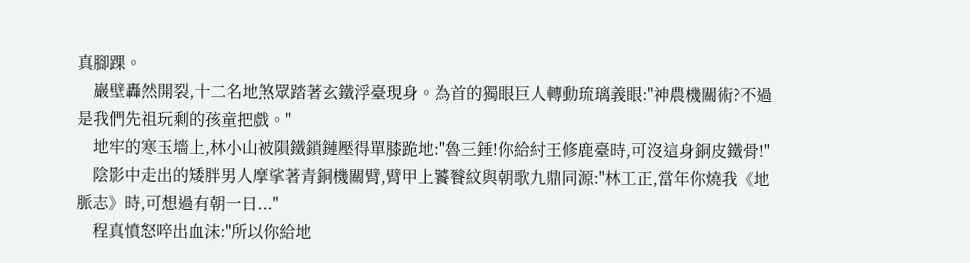真腳踝。
    巖壁轟然開裂,十二名地煞眾踏著玄鐵浮臺現身。為首的獨眼巨人轉動琉璃義眼:"神農機關術?不過是我們先祖玩剩的孩童把戲。"
    地牢的寒玉墻上,林小山被隕鐵鎖鏈壓得單膝跪地:"魯三錘!你給紂王修鹿臺時,可沒這身銅皮鐵骨!"
    陰影中走出的矮胖男人摩挲著青銅機關臂,臂甲上饕餮紋與朝歌九鼎同源:"林工正,當年你燒我《地脈志》時,可想過有朝一日..."
    程真憤怒啐出血沫:"所以你給地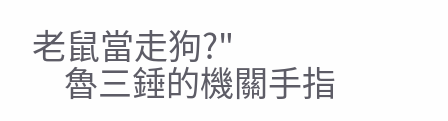老鼠當走狗?"
    魯三錘的機關手指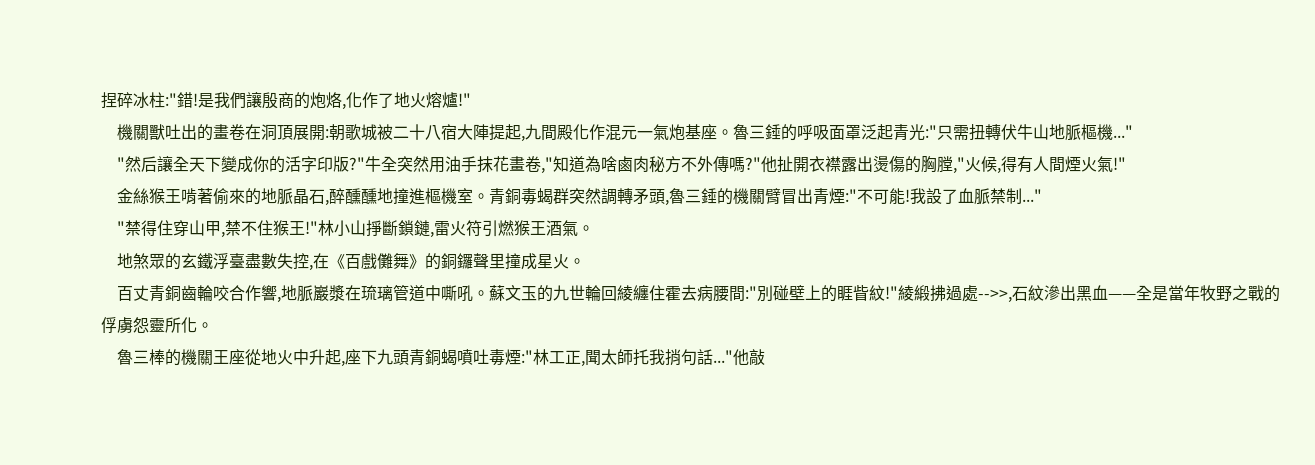捏碎冰柱:"錯!是我們讓殷商的炮烙,化作了地火熔爐!"
    機關獸吐出的畫卷在洞頂展開:朝歌城被二十八宿大陣提起,九間殿化作混元一氣炮基座。魯三錘的呼吸面罩泛起青光:"只需扭轉伏牛山地脈樞機..."
    "然后讓全天下變成你的活字印版?"牛全突然用油手抹花畫卷,"知道為啥鹵肉秘方不外傳嗎?"他扯開衣襟露出燙傷的胸膛,"火候,得有人間煙火氣!"
    金絲猴王啃著偷來的地脈晶石,醉醺醺地撞進樞機室。青銅毒蝎群突然調轉矛頭,魯三錘的機關臂冒出青煙:"不可能!我設了血脈禁制..."
    "禁得住穿山甲,禁不住猴王!"林小山掙斷鎖鏈,雷火符引燃猴王酒氣。
    地煞眾的玄鐵浮臺盡數失控,在《百戲儺舞》的銅鑼聲里撞成星火。
    百丈青銅齒輪咬合作響,地脈巖漿在琉璃管道中嘶吼。蘇文玉的九世輪回綾纏住霍去病腰間:"別碰壁上的睚眥紋!"綾緞拂過處-->>,石紋滲出黑血——全是當年牧野之戰的俘虜怨靈所化。
    魯三棒的機關王座從地火中升起,座下九頭青銅蝎噴吐毒煙:"林工正,聞太師托我捎句話..."他敲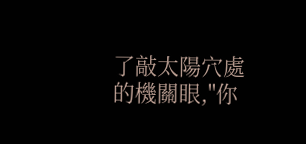了敲太陽穴處的機關眼,"你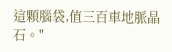這顆腦袋,值三百車地脈晶石。"